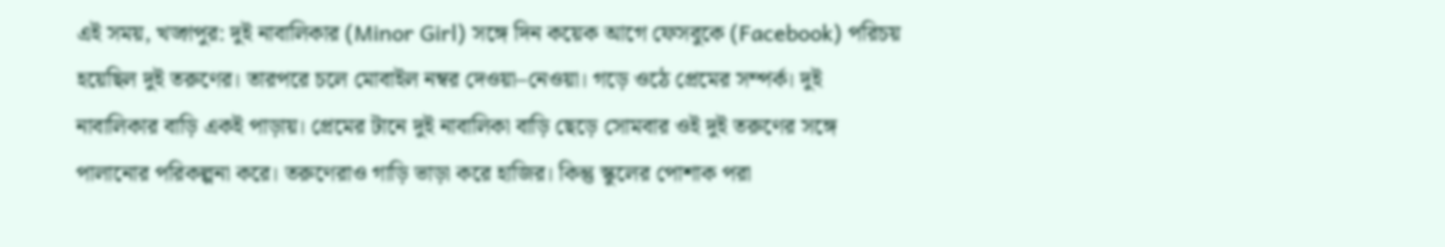এই সময়, খড়্গপুর: দুই নাবালিকার (Minor Girl) সঙ্গে দিন কয়েক আগে ফেসবুকে (Facebook) পরিচয় হয়েছিল দুই তরুণের। তারপরে চলে মোবাইল নম্বর দেওয়া–নেওয়া। গড়ে ওঠে প্রেমের সম্পর্ক। দুই নাবালিকার বাড়ি একই পাড়ায়। প্রেমের টানে দুই নাবালিকা বাড়ি ছেড়ে সোমবার ওই দুই তরুণের সঙ্গে পালানোর পরিকল্পনা করে। তরুণেরাও গাড়ি ভাড়া করে হাজির। কিন্তু স্কুলের পোশাক পরা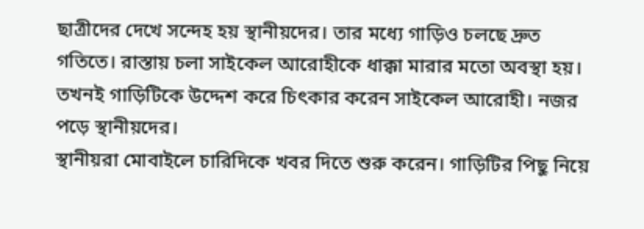ছাত্রীদের দেখে সন্দেহ হয় স্থানীয়দের। তার মধ্যে গাড়িও চলছে দ্রুত গতিতে। রাস্তায় চলা সাইকেল আরোহীকে ধাক্কা মারার মতো অবস্থা হয়। তখনই গাড়িটিকে উদ্দেশ করে চিৎকার করেন সাইকেল আরোহী। নজর পড়ে স্থানীয়দের।
স্থানীয়রা মোবাইলে চারিদিকে খবর দিতে শুরু করেন। গাড়িটির পিছু নিয়ে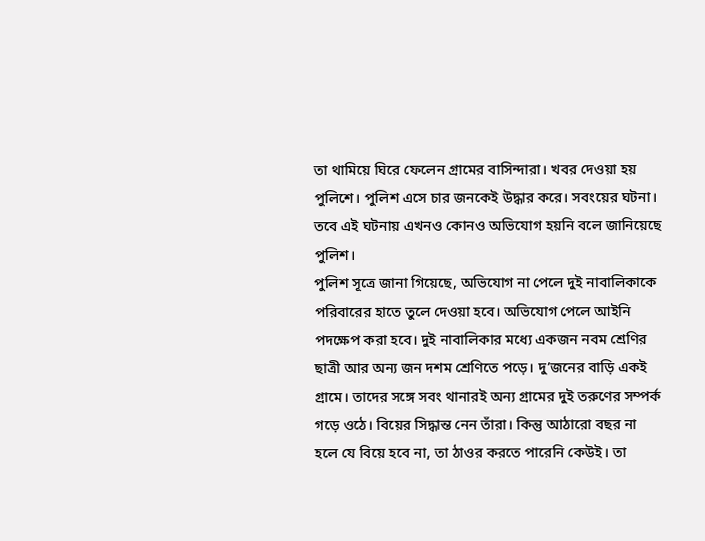তা থামিয়ে ঘিরে ফেলেন গ্রামের বাসিন্দারা। খবর দেওয়া হয় পুলিশে। পুলিশ এসে চার জনকেই উদ্ধার করে। সবংয়ের ঘটনা। তবে এই ঘটনায় এখনও কোনও অভিযোগ হয়নি বলে জানিয়েছে পুলিশ।
পুলিশ সূত্রে জানা গিয়েছে, অভিযোগ না পেলে দুই নাবালিকাকে পরিবারের হাতে তুলে দেওয়া হবে। অভিযোগ পেলে আইনি পদক্ষেপ করা হবে। দুই নাবালিকার মধ্যে একজন নবম শ্রেণির ছাত্রী আর অন্য জন দশম শ্রেণিতে পড়ে। দু’জনের বাড়ি একই গ্রামে। তাদের সঙ্গে সবং থানারই অন্য গ্রামের দুই তরুণের সম্পর্ক গড়ে ওঠে। বিয়ের সিদ্ধান্ত নেন তাঁরা। কিন্তু আঠারো বছর না হলে যে বিয়ে হবে না, তা ঠাওর করতে পারেনি কেউই। তা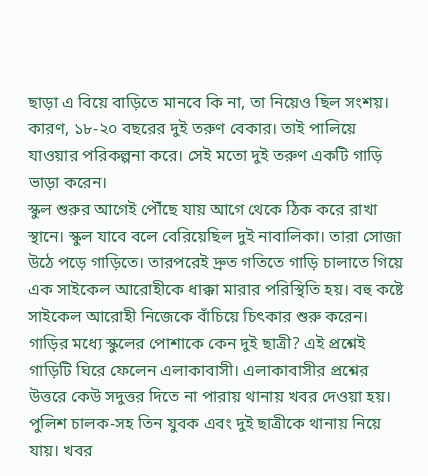ছাড়া এ বিয়ে বাড়িতে মানবে কি না, তা নিয়েও ছিল সংশয়। কারণ, ১৮-২০ বছরের দুই তরুণ বেকার। তাই পালিয়ে যাওয়ার পরিকল্পনা করে। সেই মতো দুই তরুণ একটি গাড়ি ভাড়া করেন।
স্কুল শুরুর আগেই পৌঁছে যায় আগে থেকে ঠিক করে রাখা স্থানে। স্কুল যাবে বলে বেরিয়েছিল দুই নাবালিকা। তারা সোজা উঠে পড়ে গাড়িতে। তারপরেই দ্রুত গতিতে গাড়ি চালাতে গিয়ে এক সাইকেল আরোহীকে ধাক্কা মারার পরিস্থিতি হয়। বহু কষ্টে সাইকেল আরোহী নিজেকে বাঁচিয়ে চিৎকার শুরু করেন। গাড়ির মধ্যে স্কুলের পোশাকে কেন দুই ছাত্রী? এই প্রশ্নেই গাড়িটি ঘিরে ফেলেন এলাকাবাসী। এলাকাবাসীর প্রশ্নের উত্তরে কেউ সদুত্তর দিতে না পারায় থানায় খবর দেওয়া হয়। পুলিশ চালক-সহ তিন যুবক এবং দুই ছাত্রীকে থানায় নিয়ে যায়। খবর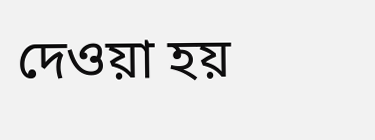দেওয়া হয়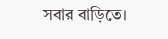সবার বাড়িতে।